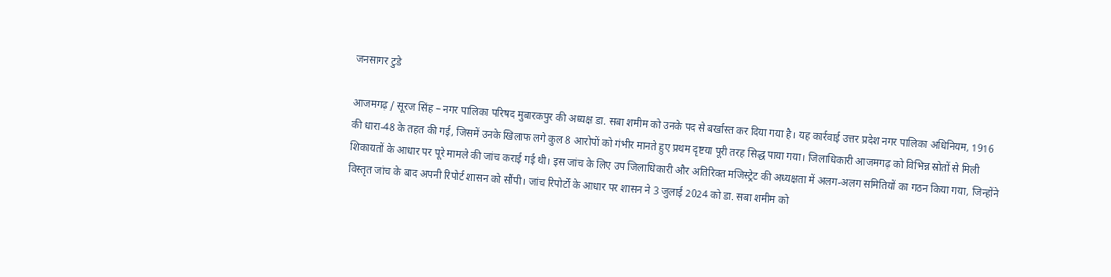जनसागर टुडे

आजमगढ़ / सूरज सिंह – नगर पालिका परिषद मुबारकपुर की अध्यक्ष डा. सबा शमीम को उनके पद से बर्खास्त कर दिया गया है। यह कार्रवाई उत्तर प्रदेश नगर पालिका अधिनियम, 1916 की धारा-48 के तहत की गई, जिसमें उनके खिलाफ लगे कुल 8 आरोपों को गंभीर मानते हुए प्रथम दृष्टया पूरी तरह सिद्ध पाया गया। जिलाधिकारी आजमगढ़ को विभिन्न स्रोतों से मिली शिकायतों के आधार पर पूरे मामले की जांच कराई गई थी। इस जांच के लिए उप जिलाधिकारी और अतिरिक्त मजिस्ट्रेट की अध्यक्षता में अलग-अलग समितियों का गठन किया गया, जिन्होंने विस्तृत जांच के बाद अपनी रिपोर्ट शासन को सौंपी। जांच रिपोर्टों के आधार पर शासन ने 3 जुलाई 2024 को डा. सबा शमीम को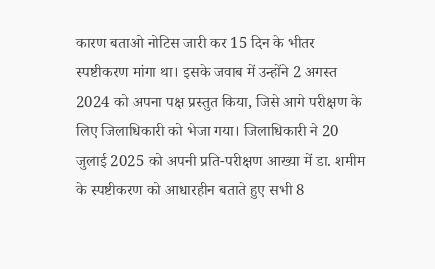कारण बताओ नोटिस जारी कर 15 दिन के भीतर स्पष्टीकरण मांगा था। इसके जवाब में उन्होंने 2 अगस्त 2024 को अपना पक्ष प्रस्तुत किया, जिसे आगे परीक्षण के लिए जिलाधिकारी को भेजा गया। जिलाधिकारी ने 20 जुलाई 2025 को अपनी प्रति-परीक्षण आख्या में डा. शमीम के स्पष्टीकरण को आधारहीन बताते हुए सभी 8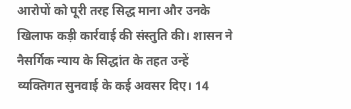आरोपों को पूरी तरह सिद्ध माना और उनके खिलाफ कड़ी कार्रवाई की संस्तुति की। शासन ने नैसर्गिक न्याय के सिद्धांत के तहत उन्हें व्यक्तिगत सुनवाई के कई अवसर दिए। 14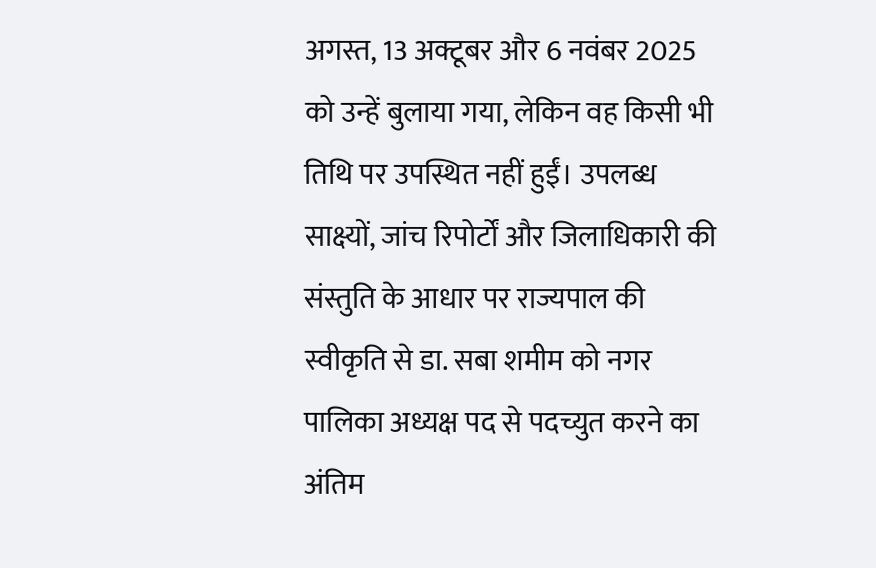अगस्त, 13 अक्टूबर और 6 नवंबर 2025 को उन्हें बुलाया गया, लेकिन वह किसी भी तिथि पर उपस्थित नहीं हुईं। उपलब्ध साक्ष्यों, जांच रिपोर्टों और जिलाधिकारी की संस्तुति के आधार पर राज्यपाल की स्वीकृति से डा. सबा शमीम को नगर पालिका अध्यक्ष पद से पदच्युत करने का अंतिम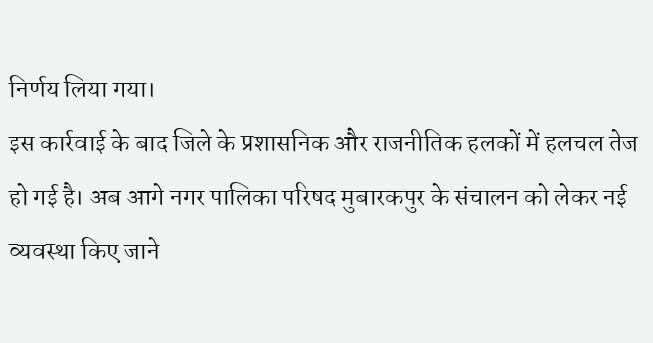निर्णय लिया गया।
इस कार्रवाई के बाद जिले के प्रशासनिक और राजनीतिक हलकों में हलचल तेज हो गई है। अब आगे नगर पालिका परिषद मुबारकपुर के संचालन को लेकर नई व्यवस्था किए जाने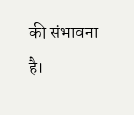की संभावना है।